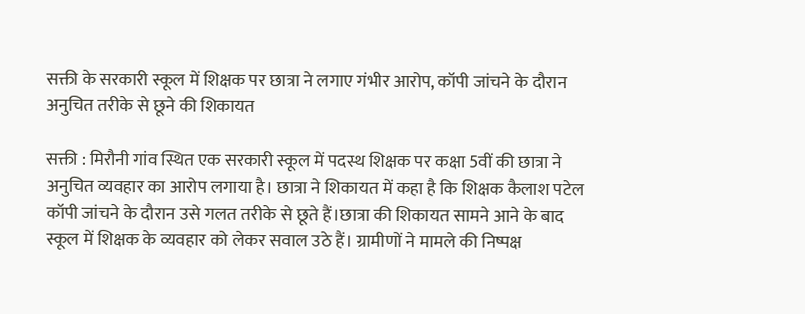सक्ती के सरकारी स्कूल में शिक्षक पर छात्रा ने लगाए गंभीर आरोप, कॉपी जांचने के दौरान अनुचित तरीके से छूने की शिकायत

सक्ती : मिरौनी गांव स्थित एक सरकारी स्कूल में पदस्थ शिक्षक पर कक्षा 5वीं की छात्रा ने अनुचित व्यवहार का आरोप लगाया है। छात्रा ने शिकायत में कहा है कि शिक्षक कैलाश पटेल कॉपी जांचने के दौरान उसे गलत तरीके से छूते हैं।छात्रा की शिकायत सामने आने के बाद स्कूल में शिक्षक के व्यवहार को लेकर सवाल उठे हैं। ग्रामीणों ने मामले की निष्पक्ष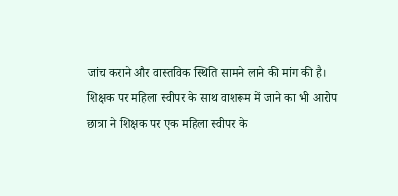जांच कराने और वास्तविक स्थिति सामने लाने की मांग की है।
शिक्षक पर महिला स्वीपर के साथ वाशरूम में जाने का भी आरोप
छात्रा ने शिक्षक पर एक महिला स्वीपर के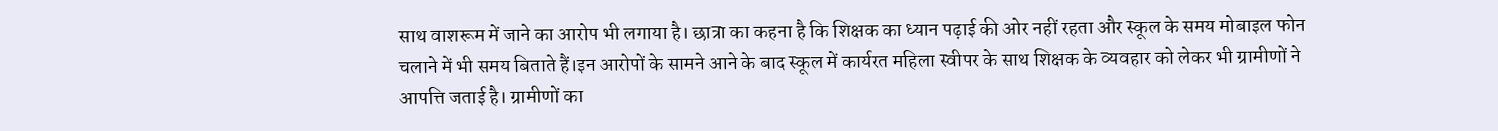साथ वाशरूम में जाने का आरोप भी लगाया है। छात्रा का कहना है कि शिक्षक का ध्यान पढ़ाई की ओर नहीं रहता और स्कूल के समय मोबाइल फोन चलाने में भी समय बिताते हैं।इन आरोपों के सामने आने के बाद स्कूल में कार्यरत महिला स्वीपर के साथ शिक्षक के व्यवहार को लेकर भी ग्रामीणों ने आपत्ति जताई है। ग्रामीणों का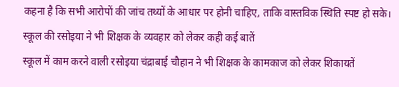कहना है कि सभी आरोपों की जांच तथ्यों के आधार पर होनी चाहिए, ताकि वास्तविक स्थिति स्पष्ट हो सके।
स्कूल की रसोइया ने भी शिक्षक के व्यवहार को लेकर कही कई बातें
स्कूल में काम करने वाली रसोइया चंद्राबाई चौहान ने भी शिक्षक के कामकाज को लेकर शिकायतें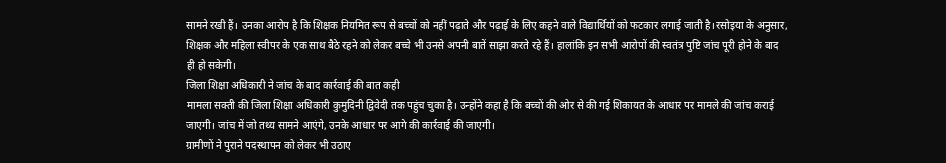सामने रखी हैं। उनका आरोप है कि शिक्षक नियमित रूप से बच्चों को नहीं पढ़ाते और पढ़ाई के लिए कहने वाले विद्यार्थियों को फटकार लगाई जाती है।रसोइया के अनुसार, शिक्षक और महिला स्वीपर के एक साथ बैठे रहने को लेकर बच्चे भी उनसे अपनी बातें साझा करते रहे हैं। हालांकि इन सभी आरोपों की स्वतंत्र पुष्टि जांच पूरी होने के बाद ही हो सकेगी।
जिला शिक्षा अधिकारी ने जांच के बाद कार्रवाई की बात कही
मामला सक्ती की जिला शिक्षा अधिकारी कुमुदिनी द्विवेदी तक पहुंच चुका है। उन्होंने कहा है कि बच्चों की ओर से की गई शिकायत के आधार पर मामले की जांच कराई जाएगी। जांच में जो तथ्य सामने आएंगे, उनके आधार पर आगे की कार्रवाई की जाएगी।
ग्रामीणों ने पुराने पदस्थापन को लेकर भी उठाए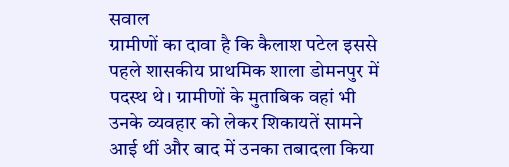सवाल
ग्रामीणों का दावा है कि कैलाश पटेल इससे पहले शासकीय प्राथमिक शाला डोमनपुर में पदस्थ थे। ग्रामीणों के मुताबिक वहां भी उनके व्यवहार को लेकर शिकायतें सामने आई थीं और बाद में उनका तबादला किया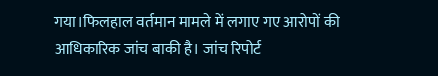गया।फिलहाल वर्तमान मामले में लगाए गए आरोपों की आधिकारिक जांच बाकी है। जांच रिपोर्ट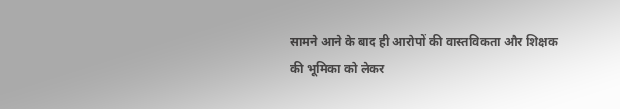सामने आने के बाद ही आरोपों की वास्तविकता और शिक्षक की भूमिका को लेकर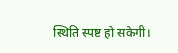स्थिति स्पष्ट हो सकेगी।